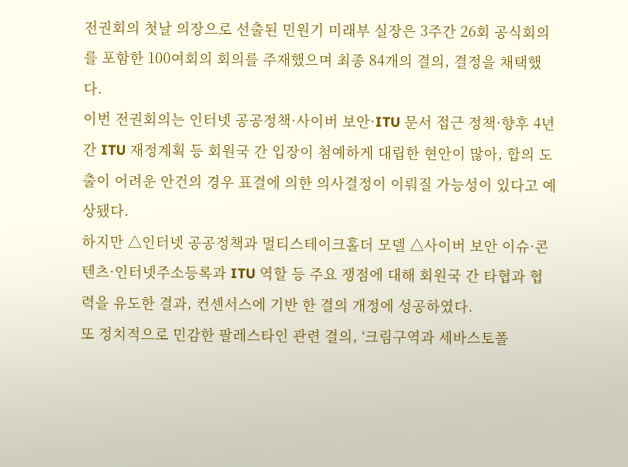전권회의 첫날 의장으로 선출된 민원기 미래부 실장은 3주간 26회 공식회의를 포함한 100여회의 회의를 주재했으며 최종 84개의 결의, 결정을 채택했다.
이번 전권회의는 인터넷 공공정책·사이버 보안·ITU 문서 접근 정책·향후 4년간 ITU 재정계획 등 회원국 간 입장이 첨예하게 대립한 현안이 많아, 합의 도출이 어려운 안건의 경우 표결에 의한 의사결정이 이뤄질 가능성이 있다고 예상됐다.
하지만 △인터넷 공공정책과 멀티스테이크홀더 모델 △사이버 보안 이슈·콘텐츠·인터넷주소등록과 ITU 역할 등 주요 쟁점에 대해 회원국 간 타협과 협력을 유도한 결과, 컨센서스에 기반 한 결의 개정에 성공하였다.
또 정치적으로 민감한 팔레스타인 관련 결의, ‘크림구역과 세바스토폴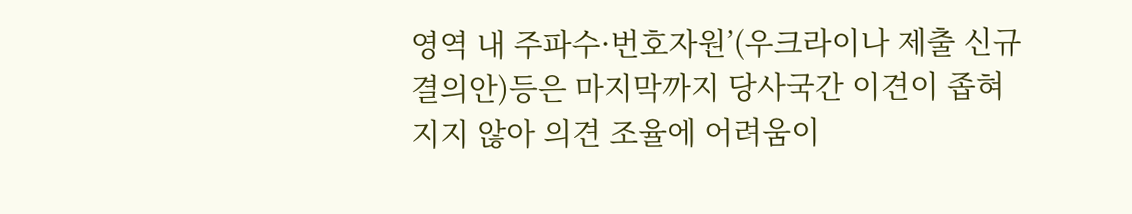영역 내 주파수·번호자원’(우크라이나 제출 신규결의안)등은 마지막까지 당사국간 이견이 좁혀지지 않아 의견 조율에 어려움이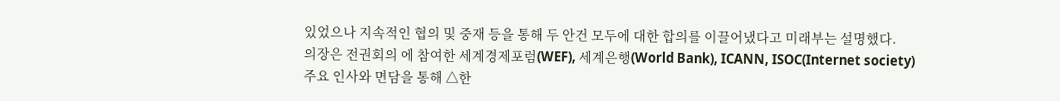있었으나 지속적인 협의 및 중재 등을 통해 두 안건 모두에 대한 합의를 이끌어냈다고 미래부는 설명했다.
의장은 전권회의 에 참여한 세계경제포럼(WEF), 세계은행(World Bank), ICANN, ISOC(Internet society) 주요 인사와 면담을 통해 △한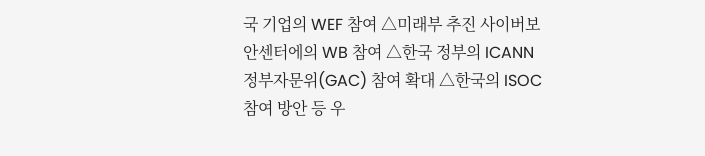국 기업의 WEF 참여 △미래부 추진 사이버보안센터에의 WB 참여 △한국 정부의 ICANN 정부자문위(GAC) 참여 확대 △한국의 ISOC 참여 방안 등 우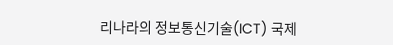리나라의 정보통신기술(ICT) 국제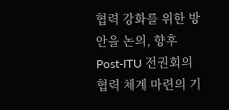협력 강화를 위한 방안을 논의, 향후 Post-ITU 전권회의 협력 체계 마련의 기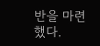반을 마련했다.